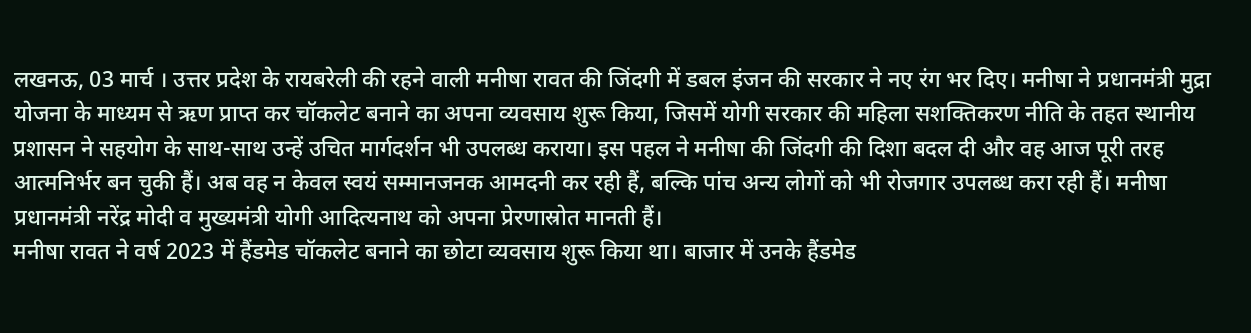लखनऊ, 03 मार्च । उत्तर प्रदेश के रायबरेली की रहने वाली मनीषा रावत की जिंदगी में डबल इंजन की सरकार ने नए रंग भर दिए। मनीषा ने प्रधानमंत्री मुद्रा योजना के माध्यम से ऋण प्राप्त कर चॉकलेट बनाने का अपना व्यवसाय शुरू किया, जिसमें योगी सरकार की महिला सशक्तिकरण नीति के तहत स्थानीय प्रशासन ने सहयोग के साथ-साथ उन्हें उचित मार्गदर्शन भी उपलब्ध कराया। इस पहल ने मनीषा की जिंदगी की दिशा बदल दी और वह आज पूरी तरह आत्मनिर्भर बन चुकी हैं। अब वह न केवल स्वयं सम्मानजनक आमदनी कर रही हैं, बल्कि पांच अन्य लोगों को भी रोजगार उपलब्ध करा रही हैं। मनीषा प्रधानमंत्री नरेंद्र मोदी व मुख्यमंत्री योगी आदित्यनाथ को अपना प्रेरणास्रोत मानती हैं।
मनीषा रावत ने वर्ष 2023 में हैंडमेड चॉकलेट बनाने का छोटा व्यवसाय शुरू किया था। बाजार में उनके हैंडमेड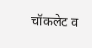चॉकलेट व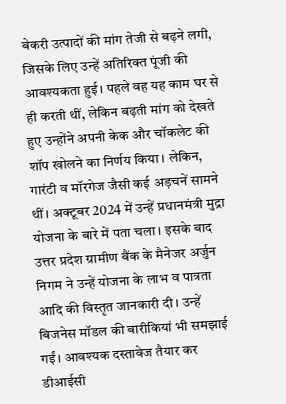बेकरी उत्पादों की मांग तेजी से बढ़ने लगी, जिसके लिए उन्हें अतिरिक्त पूंजी की आवश्यकता हुई। पहले वह यह काम घर से ही करती थीं, लेकिन बढ़ती मांग को देखते हुए उन्होंने अपनी केक और चॉकलेट की शॉप खोलने का निर्णय किया। लेकिन, गारंटी व मॉरगेज जैसी कई अड़चनें सामने थीं। अक्टूबर 2024 में उन्हें प्रधानमंत्री मुद्रा योजना के बारे में पता चला। इसके बाद उत्तर प्रदेश ग्रामीण बैंक के मैनेजर अर्जुन निगम ने उन्हें योजना के लाभ व पात्रता आदि की विस्तृत जानकारी दी। उन्हें बिजनेस मॉडल की बारीकियां भी समझाई गईं। आवश्यक दस्तावेज तैयार कर डीआईसी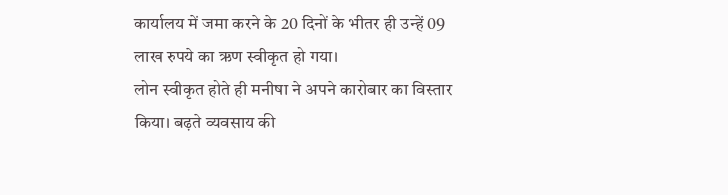कार्यालय में जमा करने के 20 दिनों के भीतर ही उन्हें 09 लाख रुपये का ऋण स्वीकृत हो गया।
लोन स्वीकृत होते ही मनीषा ने अपने कारोबार का विस्तार किया। बढ़ते व्यवसाय की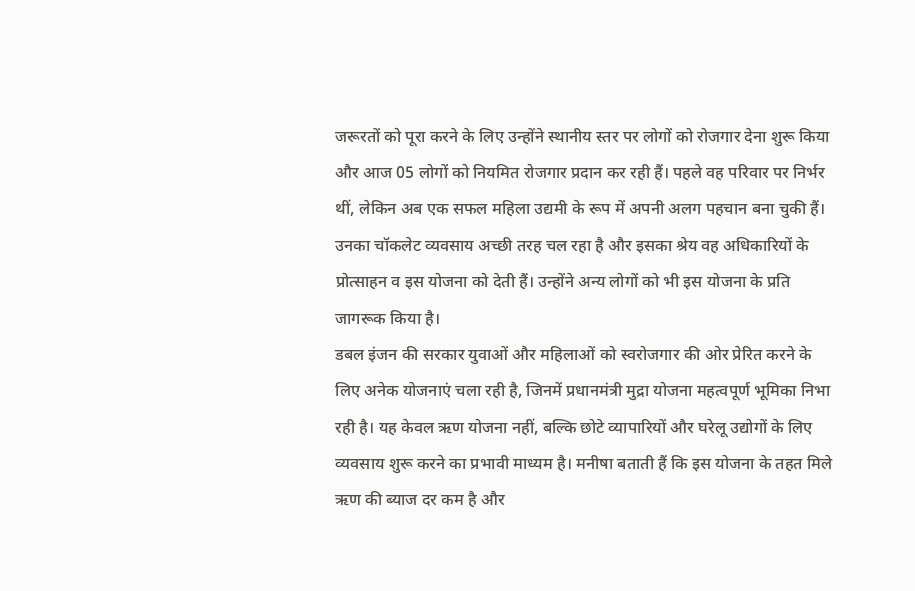जरूरतों को पूरा करने के लिए उन्होंने स्थानीय स्तर पर लोगों को रोजगार देना शुरू किया और आज 05 लोगों को नियमित रोजगार प्रदान कर रही हैं। पहले वह परिवार पर निर्भर थीं, लेकिन अब एक सफल महिला उद्यमी के रूप में अपनी अलग पहचान बना चुकी हैं। उनका चॉकलेट व्यवसाय अच्छी तरह चल रहा है और इसका श्रेय वह अधिकारियों के प्रोत्साहन व इस योजना को देती हैं। उन्होंने अन्य लोगों को भी इस योजना के प्रति जागरूक किया है।
डबल इंजन की सरकार युवाओं और महिलाओं को स्वरोजगार की ओर प्रेरित करने के लिए अनेक योजनाएं चला रही है, जिनमें प्रधानमंत्री मुद्रा योजना महत्वपूर्ण भूमिका निभा रही है। यह केवल ऋण योजना नहीं, बल्कि छोटे व्यापारियों और घरेलू उद्योगों के लिए व्यवसाय शुरू करने का प्रभावी माध्यम है। मनीषा बताती हैं कि इस योजना के तहत मिले ऋण की ब्याज दर कम है और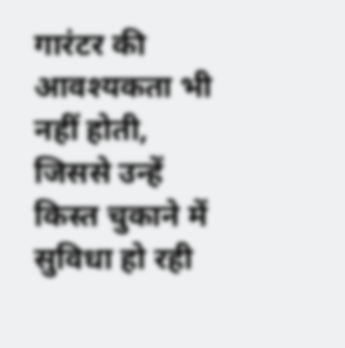गारंटर की आवश्यकता भी नहीं होती, जिससे उन्हें किस्त चुकाने में सुविधा हो रही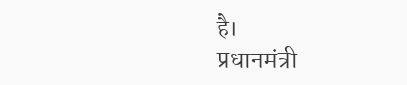है।
प्रधानमंत्री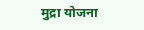मुद्रा योजना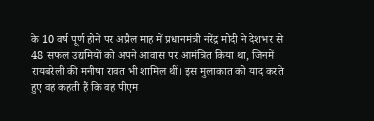के 10 वर्ष पूर्ण होने पर अप्रैल माह में प्रधानमंत्री नरेंद्र मोदी ने देशभर से 48 सफल उद्यमियों को अपने आवास पर आमंत्रित किया था, जिनमें रायबरेली की मनीषा रावत भी शामिल थीं। इस मुलाकात को याद करते हुए वह कहती हैं कि वह पीएम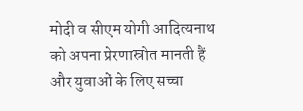मोदी व सीएम योगी आदित्यनाथ को अपना प्रेरणास्रोत मानती हैं और युवाओं के लिए सच्चा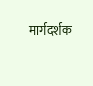मार्गदर्शक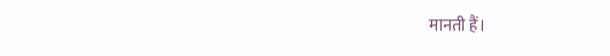मानती हैं।